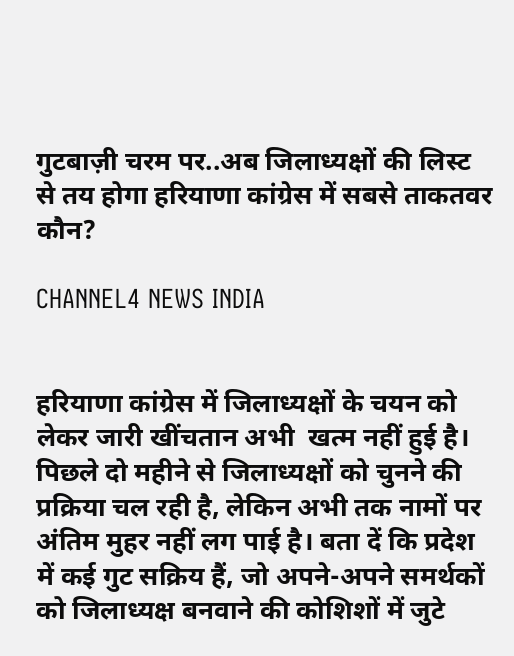गुटबाज़ी चरम पर..अब जिलाध्यक्षों की लिस्ट से तय होगा हरियाणा कांग्रेस में सबसे ताकतवर कौन?

CHANNEL4 NEWS INDIA


हरियाणा कांग्रेस में जिलाध्यक्षों के चयन को लेकर जारी खींचतान अभी  खत्म नहीं हुई है। पिछले दो महीने से जिलाध्यक्षों को चुनने की प्रक्रिया चल रही है, लेकिन अभी तक नामों पर अंतिम मुहर नहीं लग पाई है। बता दें कि प्रदेश में कई गुट सक्रिय हैं, जो अपने-अपने समर्थकों को जिलाध्यक्ष बनवाने की कोशिशों में जुटे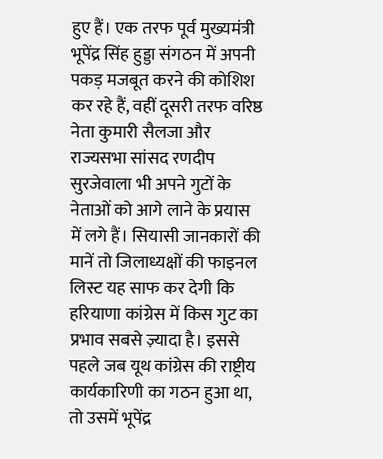हुए हैं। एक तरफ पूर्व मुख्यमंत्री भूपेंद्र सिंह हुड्डा संगठन में अपनी पकड़ मजबूत करने की कोशिश कर रहे हैं, वहीं दूसरी तरफ वरिष्ठ नेता कुमारी सैलजा और राज्यसभा सांसद रणदीप सुरजेवाला भी अपने गुटों के नेताओं को आगे लाने के प्रयास में लगे हैं। सियासी जानकारों की मानें तो जिलाध्यक्षों की फाइनल लिस्ट यह साफ कर देगी कि हरियाणा कांग्रेस में किस गुट का प्रभाव सबसे ज़्यादा है। इससे पहले जब यूथ कांग्रेस की राष्ट्रीय कार्यकारिणी का गठन हुआ था, तो उसमें भूपेंद्र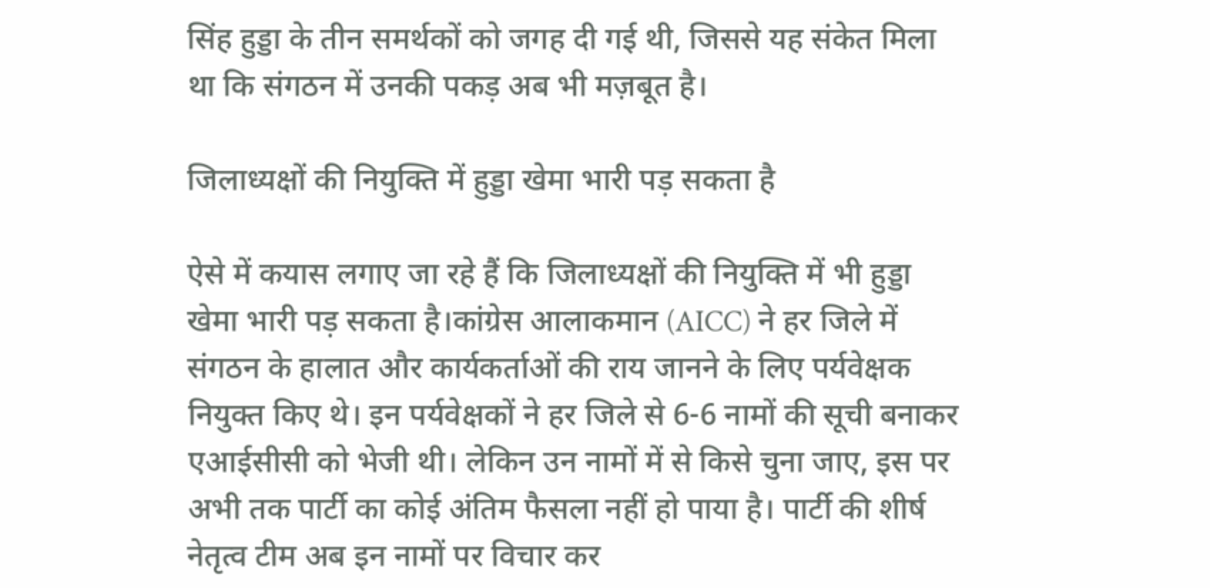सिंह हुड्डा के तीन समर्थकों को जगह दी गई थी, जिससे यह संकेत मिला था कि संगठन में उनकी पकड़ अब भी मज़बूत है।

जिलाध्यक्षों की नियुक्ति में हुड्डा खेमा भारी पड़ सकता है

ऐसे में कयास लगाए जा रहे हैं कि जिलाध्यक्षों की नियुक्ति में भी हुड्डा खेमा भारी पड़ सकता है।कांग्रेस आलाकमान (AICC) ने हर जिले में संगठन के हालात और कार्यकर्ताओं की राय जानने के लिए पर्यवेक्षक नियुक्त किए थे। इन पर्यवेक्षकों ने हर जिले से 6-6 नामों की सूची बनाकर एआईसीसी को भेजी थी। लेकिन उन नामों में से किसे चुना जाए, इस पर अभी तक पार्टी का कोई अंतिम फैसला नहीं हो पाया है। पार्टी की शीर्ष नेतृत्व टीम अब इन नामों पर विचार कर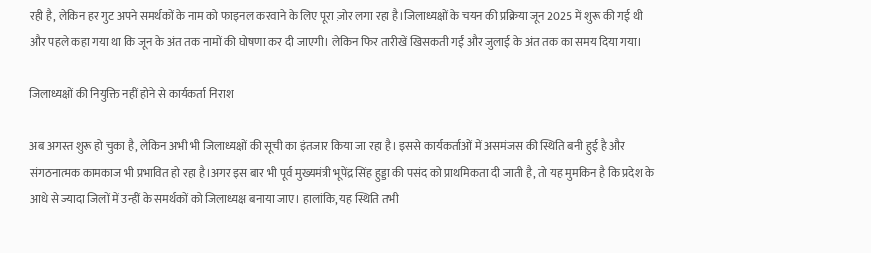रही है, लेकिन हर गुट अपने समर्थकों के नाम को फाइनल करवाने के लिए पूरा ज़ोर लगा रहा है।जिलाध्यक्षों के चयन की प्रक्रिया जून 2025 में शुरू की गई थी और पहले कहा गया था कि जून के अंत तक नामों की घोषणा कर दी जाएगी। लेकिन फिर तारीखें खिसकती गईं और जुलाई के अंत तक का समय दिया गया।

जिलाध्यक्षों की नियुक्ति नहीं होने से कार्यकर्ता निराश

अब अगस्त शुरू हो चुका है, लेकिन अभी भी जिलाध्यक्षों की सूची का इंतजार किया जा रहा है। इससे कार्यकर्ताओं में असमंजस की स्थिति बनी हुई है और संगठनात्मक कामकाज भी प्रभावित हो रहा है।अगर इस बार भी पूर्व मुख्यमंत्री भूपेंद्र सिंह हुड्डा की पसंद को प्राथमिकता दी जाती है, तो यह मुमकिन है कि प्रदेश के आधे से ज्यादा जिलों में उन्हीं के समर्थकों को जिलाध्यक्ष बनाया जाए। हालांकि, यह स्थिति तभी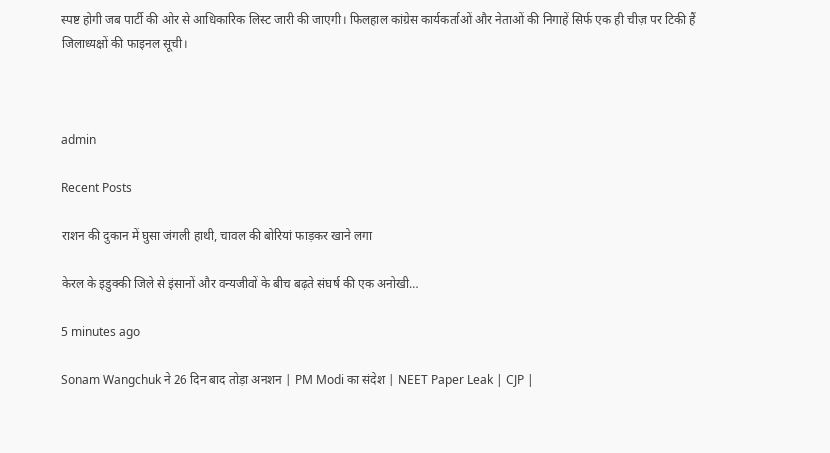स्पष्ट होगी जब पार्टी की ओर से आधिकारिक लिस्ट जारी की जाएगी। फिलहाल कांग्रेस कार्यकर्ताओं और नेताओं की निगाहें सिर्फ एक ही चीज़ पर टिकी हैं  जिलाध्यक्षों की फाइनल सूची।



admin

Recent Posts

राशन की दुकान में घुसा जंगली हाथी, चावल की बोरियां फाड़कर खाने लगा

केरल के इडुक्की जिले से इंसानों और वन्यजीवों के बीच बढ़ते संघर्ष की एक अनोखी…

5 minutes ago

Sonam Wangchuk ने 26 दिन बाद तोड़ा अनशन | PM Modi का संदेश | NEET Paper Leak | CJP |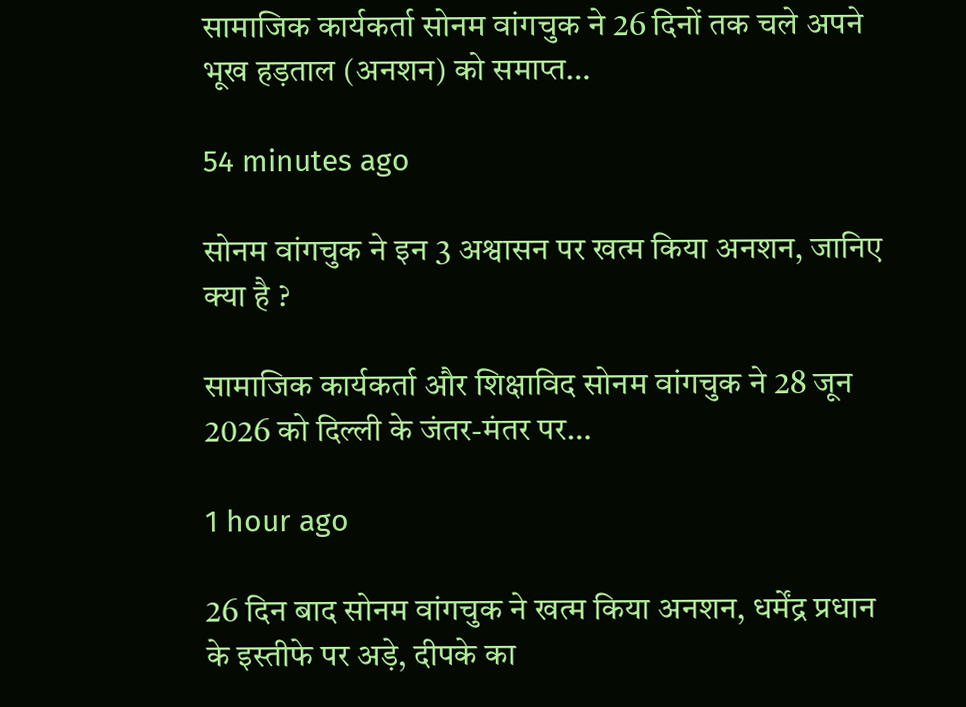सामाजिक कार्यकर्ता सोनम वांगचुक ने 26 दिनों तक चले अपने भूख हड़ताल (अनशन) को समाप्त…

54 minutes ago

सोनम वांगचुक ने इन 3 अश्वासन पर खत्म किया अनशन, जानिए क्या है ?

सामाजिक कार्यकर्ता और शिक्षाविद सोनम वांगचुक ने 28 जून 2026 को दिल्ली के जंतर-मंतर पर…

1 hour ago

26 दिन बाद सोनम वांगचुक ने खत्म किया अनशन, धर्मेंद्र प्रधान के इस्तीफे पर अड़े, दीपके का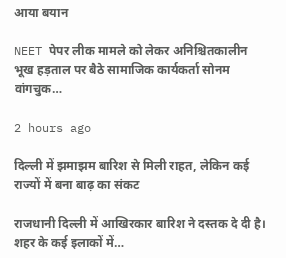आया बयान

NEET पेपर लीक मामले को लेकर अनिश्चितकालीन भूख हड़ताल पर बैठे सामाजिक कार्यकर्ता सोनम वांगचुक…

2 hours ago

दिल्ली में झमाझम बारिश से मिली राहत, लेकिन कई राज्यों में बना बाढ़ का संकट

राजधानी दिल्ली में आखिरकार बारिश ने दस्तक दे दी है। शहर के कई इलाकों में…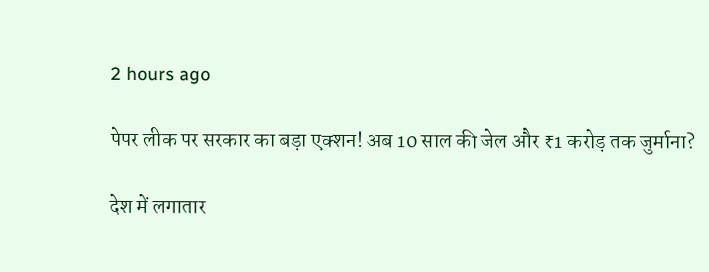2 hours ago

पेपर लीक पर सरकार का बड़ा एक्शन! अब 10 साल की जेल और ₹1 करोड़ तक जुर्माना?

देश में लगातार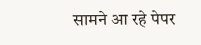सामने आ रहे पेपर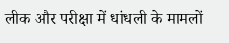लीक और परीक्षा में धांधली के मामलों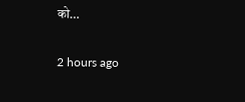को…

2 hours ago